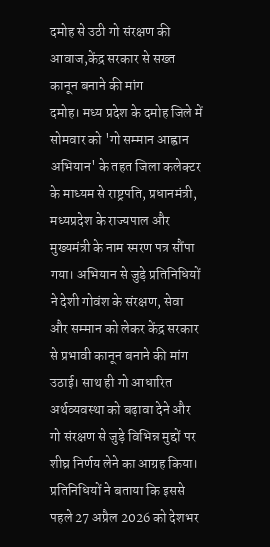दमोह से उठी गो संरक्षण की आवाज,केंद्र सरकार से सख्त कानून बनाने की मांग
दमोह। मध्य प्रदेश के दमोह जिले में सोमवार को 'गो सम्मान आह्वान अभियान' के तहत जिला कलेक्टर के माध्यम से राष्ट्रपति, प्रधानमंत्री, मध्यप्रदेश के राज्यपाल और मुख्यमंत्री के नाम स्मरण पत्र सौंपा गया। अभियान से जुड़े प्रतिनिधियों ने देशी गोवंश के संरक्षण, सेवा और सम्मान को लेकर केंद्र सरकार से प्रभावी कानून बनाने की मांग उठाई। साथ ही गो आधारित अर्थव्यवस्था को बढ़ावा देने और गो संरक्षण से जुड़े विभिन्न मुद्दों पर शीघ्र निर्णय लेने का आग्रह किया। प्रतिनिधियों ने बताया कि इससे पहले 27 अप्रैल 2026 को देशभर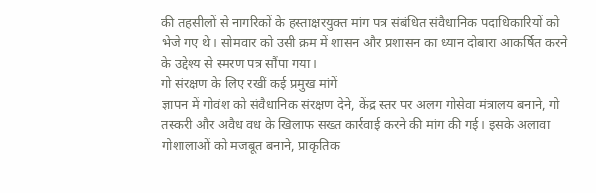की तहसीलों से नागरिकों के हस्ताक्षरयुक्त मांग पत्र संबंधित संवैधानिक पदाधिकारियों को भेजे गए थे। सोमवार को उसी क्रम में शासन और प्रशासन का ध्यान दोबारा आकर्षित करने के उद्देश्य से स्मरण पत्र सौंपा गया।
गो संरक्षण के लिए रखीं कई प्रमुख मांगें
ज्ञापन में गोवंश को संवैधानिक संरक्षण देने, केंद्र स्तर पर अलग गोसेवा मंत्रालय बनाने, गो तस्करी और अवैध वध के खिलाफ सख्त कार्रवाई करने की मांग की गई। इसके अलावा गोशालाओं को मजबूत बनाने, प्राकृतिक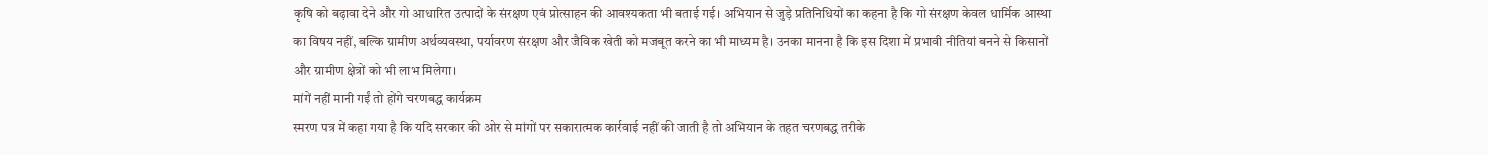कृषि को बढ़ावा देने और गो आधारित उत्पादों के संरक्षण एवं प्रोत्साहन की आवश्यकता भी बताई गई। अभियान से जुड़े प्रतिनिधियों का कहना है कि गो संरक्षण केवल धार्मिक आस्था का विषय नहीं, बल्कि ग्रामीण अर्थव्यवस्था, पर्यावरण संरक्षण और जैविक खेती को मजबूत करने का भी माध्यम है। उनका मानना है कि इस दिशा में प्रभावी नीतियां बनने से किसानों और ग्रामीण क्षेत्रों को भी लाभ मिलेगा।
मांगें नहीं मानी गईं तो होंगे चरणबद्ध कार्यक्रम
स्मरण पत्र में कहा गया है कि यदि सरकार की ओर से मांगों पर सकारात्मक कार्रवाई नहीं की जाती है तो अभियान के तहत चरणबद्ध तरीके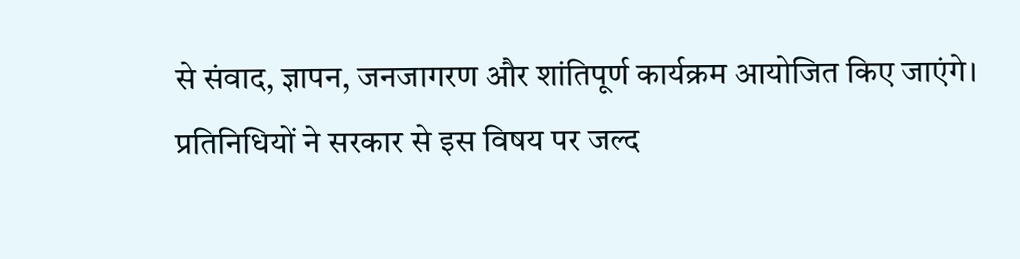से संवाद, ज्ञापन, जनजागरण और शांतिपूर्ण कार्यक्रम आयोजित किए जाएंगे। प्रतिनिधियों ने सरकार से इस विषय पर जल्द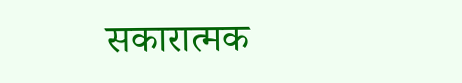सकारात्मक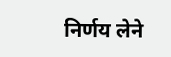निर्णय लेने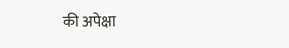की अपेक्षा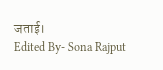जताई।
Edited By- Sona Rajput